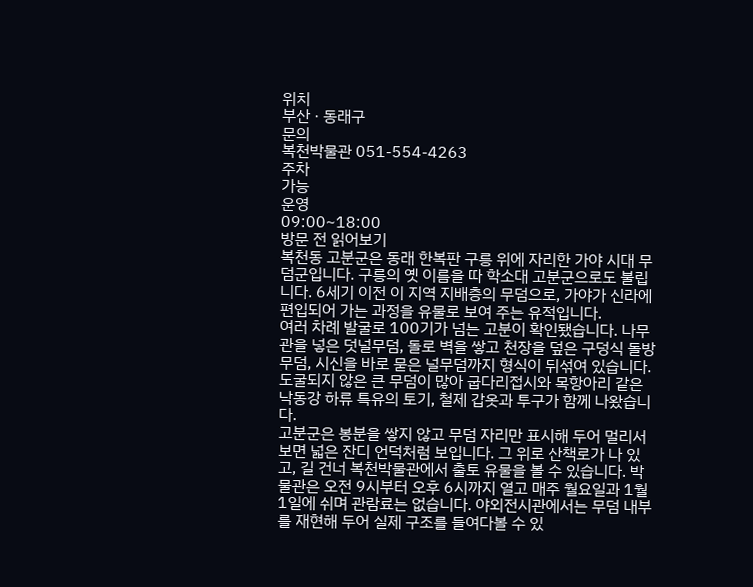위치
부산 · 동래구
문의
복천박물관 051-554-4263
주차
가능
운영
09:00~18:00
방문 전 읽어보기
복천동 고분군은 동래 한복판 구릉 위에 자리한 가야 시대 무덤군입니다. 구릉의 옛 이름을 따 학소대 고분군으로도 불립니다. 6세기 이전 이 지역 지배층의 무덤으로, 가야가 신라에 편입되어 가는 과정을 유물로 보여 주는 유적입니다.
여러 차례 발굴로 100기가 넘는 고분이 확인됐습니다. 나무관을 넣은 덧널무덤, 돌로 벽을 쌓고 천장을 덮은 구덩식 돌방무덤, 시신을 바로 묻은 널무덤까지 형식이 뒤섞여 있습니다. 도굴되지 않은 큰 무덤이 많아 굽다리접시와 목항아리 같은 낙동강 하류 특유의 토기, 철제 갑옷과 투구가 함께 나왔습니다.
고분군은 봉분을 쌓지 않고 무덤 자리만 표시해 두어 멀리서 보면 넓은 잔디 언덕처럼 보입니다. 그 위로 산책로가 나 있고, 길 건너 복천박물관에서 출토 유물을 볼 수 있습니다. 박물관은 오전 9시부터 오후 6시까지 열고 매주 월요일과 1월 1일에 쉬며 관람료는 없습니다. 야외전시관에서는 무덤 내부를 재현해 두어 실제 구조를 들여다볼 수 있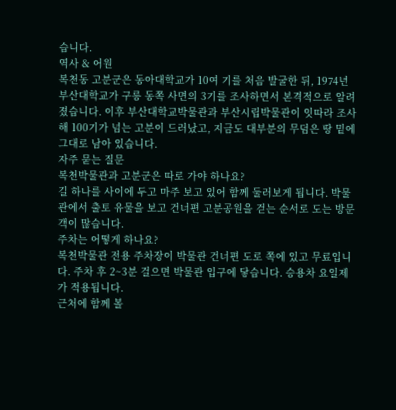습니다.
역사 & 어원
복천동 고분군은 동아대학교가 10여 기를 처음 발굴한 뒤, 1974년 부산대학교가 구릉 동쪽 사면의 3기를 조사하면서 본격적으로 알려졌습니다. 이후 부산대학교박물관과 부산시립박물관이 잇따라 조사해 100기가 넘는 고분이 드러났고, 지금도 대부분의 무덤은 땅 밑에 그대로 남아 있습니다.
자주 묻는 질문
복천박물관과 고분군은 따로 가야 하나요?
길 하나를 사이에 두고 마주 보고 있어 함께 둘러보게 됩니다. 박물관에서 출토 유물을 보고 건너편 고분공원을 걷는 순서로 도는 방문객이 많습니다.
주차는 어떻게 하나요?
복천박물관 전용 주차장이 박물관 건너편 도로 쪽에 있고 무료입니다. 주차 후 2~3분 걸으면 박물관 입구에 닿습니다. 승용차 요일제가 적용됩니다.
근처에 함께 볼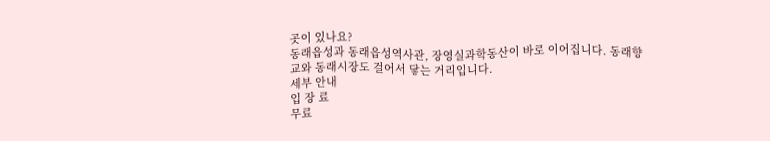곳이 있나요?
동래읍성과 동래읍성역사관, 장영실과학동산이 바로 이어집니다. 동래향교와 동래시장도 걸어서 닿는 거리입니다.
세부 안내
입 장 료
무료